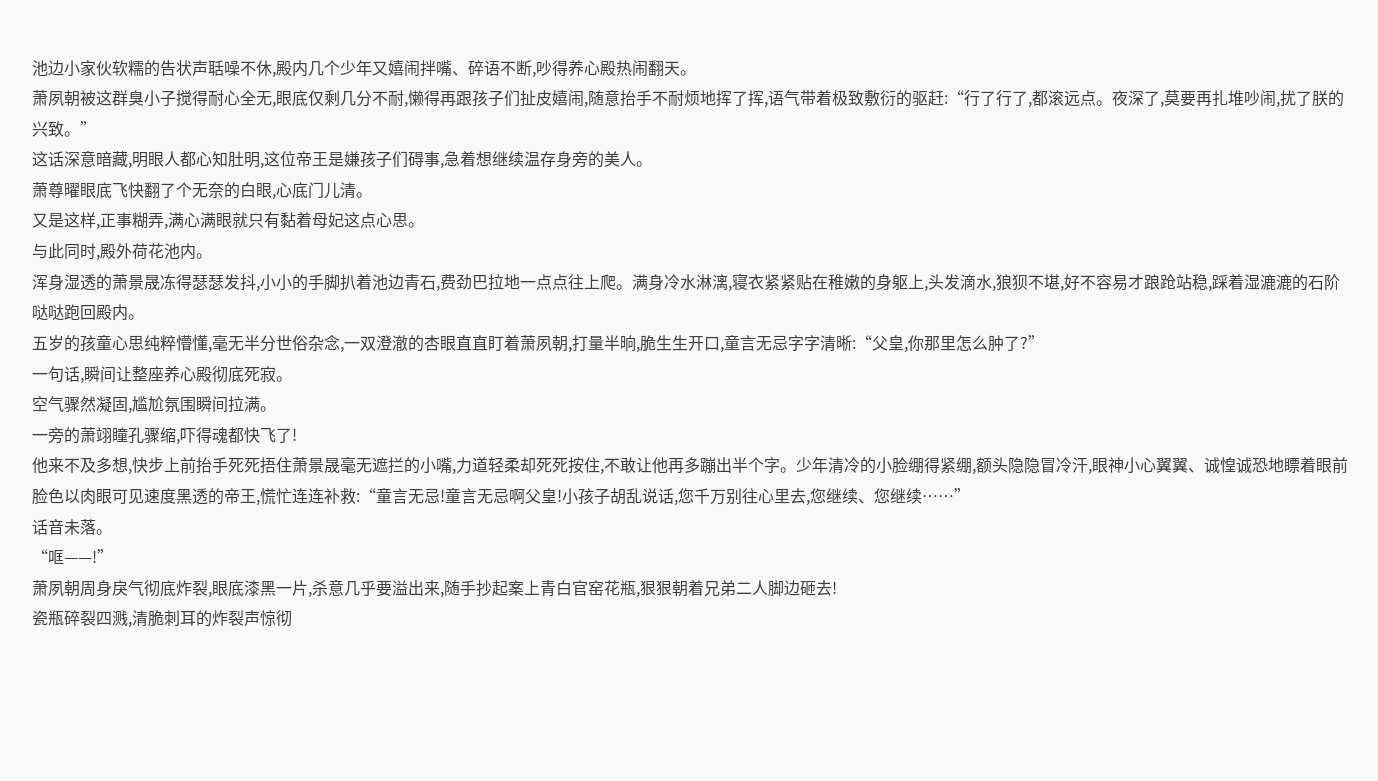池边小家伙软糯的告状声聒噪不休,殿内几个少年又嬉闹拌嘴、碎语不断,吵得养心殿热闹翻天。
萧夙朝被这群臭小子搅得耐心全无,眼底仅剩几分不耐,懒得再跟孩子们扯皮嬉闹,随意抬手不耐烦地挥了挥,语气带着极致敷衍的驱赶:“行了行了,都滚远点。夜深了,莫要再扎堆吵闹,扰了朕的兴致。”
这话深意暗藏,明眼人都心知肚明,这位帝王是嫌孩子们碍事,急着想继续温存身旁的美人。
萧尊曜眼底飞快翻了个无奈的白眼,心底门儿清。
又是这样,正事糊弄,满心满眼就只有黏着母妃这点心思。
与此同时,殿外荷花池内。
浑身湿透的萧景晟冻得瑟瑟发抖,小小的手脚扒着池边青石,费劲巴拉地一点点往上爬。满身冷水淋漓,寝衣紧紧贴在稚嫩的身躯上,头发滴水,狼狈不堪,好不容易才踉跄站稳,踩着湿漉漉的石阶哒哒跑回殿内。
五岁的孩童心思纯粹懵懂,毫无半分世俗杂念,一双澄澈的杏眼直直盯着萧夙朝,打量半晌,脆生生开口,童言无忌字字清晰:“父皇,你那里怎么肿了?”
一句话,瞬间让整座养心殿彻底死寂。
空气骤然凝固,尴尬氛围瞬间拉满。
一旁的萧翊瞳孔骤缩,吓得魂都快飞了!
他来不及多想,快步上前抬手死死捂住萧景晟毫无遮拦的小嘴,力道轻柔却死死按住,不敢让他再多蹦出半个字。少年清冷的小脸绷得紧绷,额头隐隐冒冷汗,眼神小心翼翼、诚惶诚恐地瞟着眼前脸色以肉眼可见速度黑透的帝王,慌忙连连补救:“童言无忌!童言无忌啊父皇!小孩子胡乱说话,您千万别往心里去,您继续、您继续……”
话音未落。
“哐——!”
萧夙朝周身戾气彻底炸裂,眼底漆黑一片,杀意几乎要溢出来,随手抄起案上青白官窑花瓶,狠狠朝着兄弟二人脚边砸去!
瓷瓶碎裂四溅,清脆刺耳的炸裂声惊彻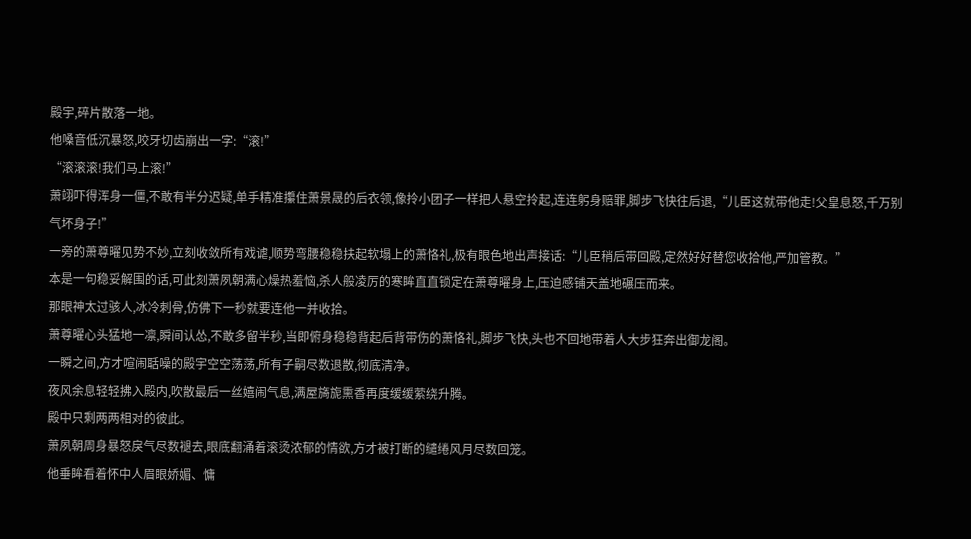殿宇,碎片散落一地。
他嗓音低沉暴怒,咬牙切齿崩出一字:“滚!”
“滚滚滚!我们马上滚!”
萧翊吓得浑身一僵,不敢有半分迟疑,单手精准攥住萧景晟的后衣领,像拎小团子一样把人悬空拎起,连连躬身赔罪,脚步飞快往后退,“儿臣这就带他走!父皇息怒,千万别气坏身子!”
一旁的萧尊曜见势不妙,立刻收敛所有戏谑,顺势弯腰稳稳扶起软塌上的萧恪礼,极有眼色地出声接话:“儿臣稍后带回殿,定然好好替您收拾他,严加管教。”
本是一句稳妥解围的话,可此刻萧夙朝满心燥热羞恼,杀人般凌厉的寒眸直直锁定在萧尊曜身上,压迫感铺天盖地碾压而来。
那眼神太过骇人,冰冷刺骨,仿佛下一秒就要连他一并收拾。
萧尊曜心头猛地一凛,瞬间认怂,不敢多留半秒,当即俯身稳稳背起后背带伤的萧恪礼,脚步飞快,头也不回地带着人大步狂奔出御龙阁。
一瞬之间,方才喧闹聒噪的殿宇空空荡荡,所有子嗣尽数退散,彻底清净。
夜风余息轻轻拂入殿内,吹散最后一丝嬉闹气息,满屋旖旎熏香再度缓缓萦绕升腾。
殿中只剩两两相对的彼此。
萧夙朝周身暴怒戾气尽数褪去,眼底翻涌着滚烫浓郁的情欲,方才被打断的缱绻风月尽数回笼。
他垂眸看着怀中人眉眼娇媚、慵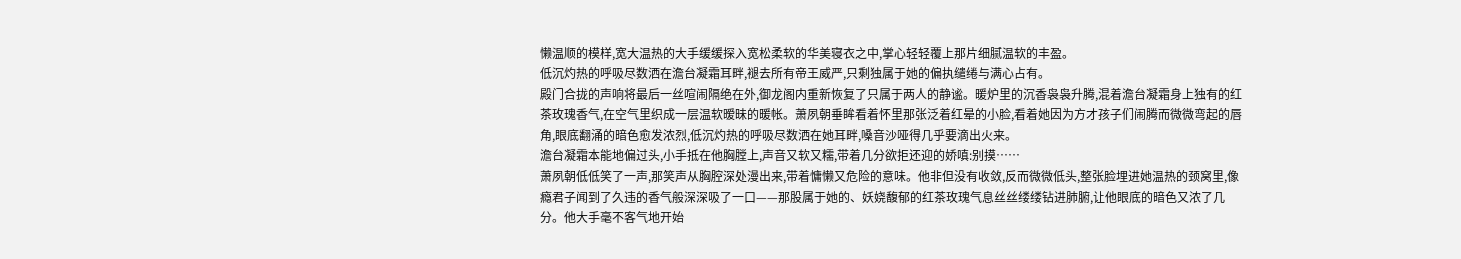懒温顺的模样,宽大温热的大手缓缓探入宽松柔软的华美寝衣之中,掌心轻轻覆上那片细腻温软的丰盈。
低沉灼热的呼吸尽数洒在澹台凝霜耳畔,褪去所有帝王威严,只剩独属于她的偏执缱绻与满心占有。
殿门合拢的声响将最后一丝喧闹隔绝在外,御龙阁内重新恢复了只属于两人的静谧。暖炉里的沉香袅袅升腾,混着澹台凝霜身上独有的红茶玫瑰香气,在空气里织成一层温软暧昧的暖帐。萧夙朝垂眸看着怀里那张泛着红晕的小脸,看着她因为方才孩子们闹腾而微微弯起的唇角,眼底翻涌的暗色愈发浓烈,低沉灼热的呼吸尽数洒在她耳畔,嗓音沙哑得几乎要滴出火来。
澹台凝霜本能地偏过头,小手抵在他胸膛上,声音又软又糯,带着几分欲拒还迎的娇嗔:别摸……
萧夙朝低低笑了一声,那笑声从胸腔深处漫出来,带着慵懒又危险的意味。他非但没有收敛,反而微微低头,整张脸埋进她温热的颈窝里,像瘾君子闻到了久违的香气般深深吸了一口——那股属于她的、妖娆馥郁的红茶玫瑰气息丝丝缕缕钻进肺腑,让他眼底的暗色又浓了几分。他大手毫不客气地开始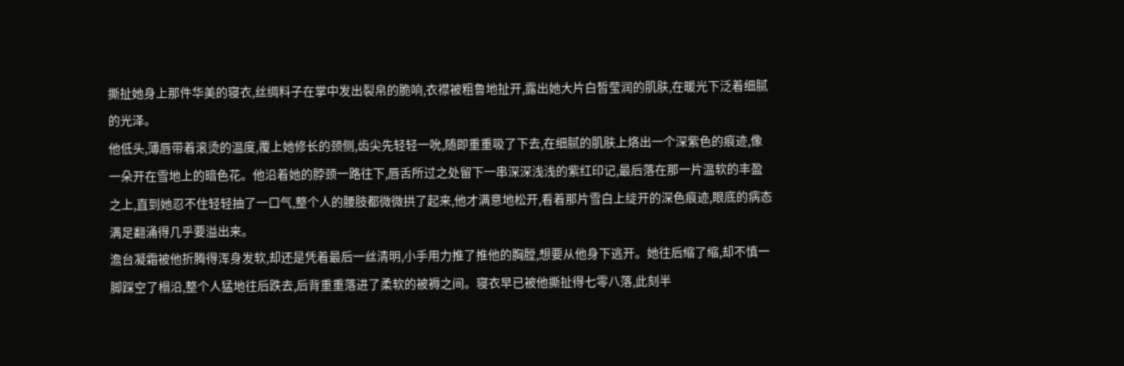撕扯她身上那件华美的寝衣,丝绸料子在掌中发出裂帛的脆响,衣襟被粗鲁地扯开,露出她大片白皙莹润的肌肤,在暖光下泛着细腻的光泽。
他低头,薄唇带着滚烫的温度,覆上她修长的颈侧,齿尖先轻轻一吮,随即重重吸了下去,在细腻的肌肤上烙出一个深紫色的痕迹,像一朵开在雪地上的暗色花。他沿着她的脖颈一路往下,唇舌所过之处留下一串深深浅浅的紫红印记,最后落在那一片温软的丰盈之上,直到她忍不住轻轻抽了一口气,整个人的腰肢都微微拱了起来,他才满意地松开,看着那片雪白上绽开的深色痕迹,眼底的病态满足翻涌得几乎要溢出来。
澹台凝霜被他折腾得浑身发软,却还是凭着最后一丝清明,小手用力推了推他的胸膛,想要从他身下逃开。她往后缩了缩,却不慎一脚踩空了榻沿,整个人猛地往后跌去,后背重重落进了柔软的被褥之间。寝衣早已被他撕扯得七零八落,此刻半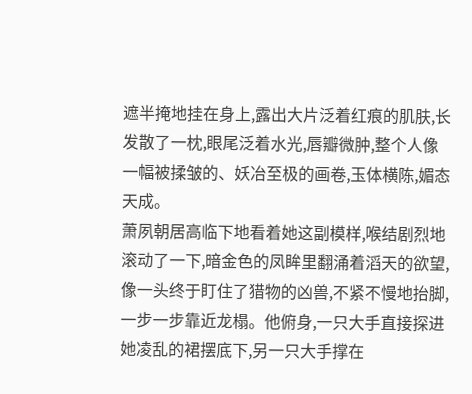遮半掩地挂在身上,露出大片泛着红痕的肌肤,长发散了一枕,眼尾泛着水光,唇瓣微肿,整个人像一幅被揉皱的、妖冶至极的画卷,玉体横陈,媚态天成。
萧夙朝居高临下地看着她这副模样,喉结剧烈地滚动了一下,暗金色的凤眸里翻涌着滔天的欲望,像一头终于盯住了猎物的凶兽,不紧不慢地抬脚,一步一步靠近龙榻。他俯身,一只大手直接探进她凌乱的裙摆底下,另一只大手撑在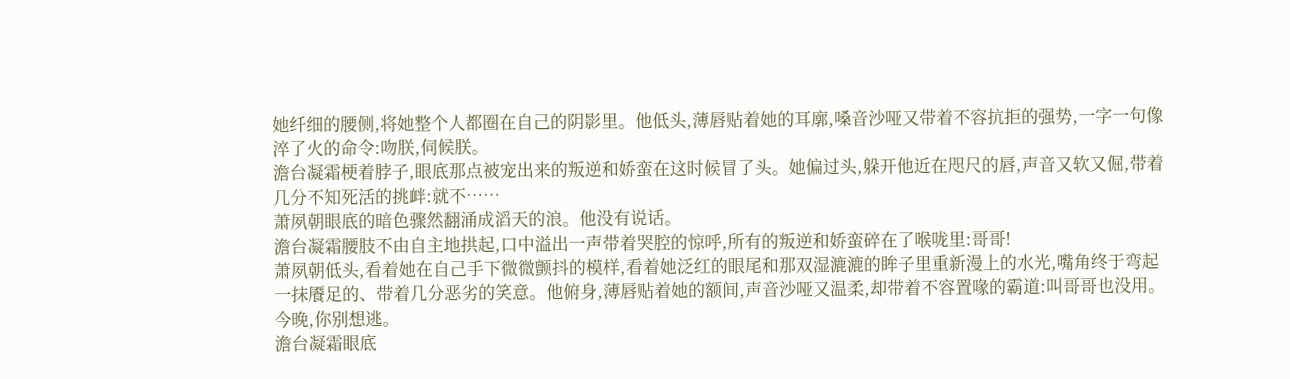她纤细的腰侧,将她整个人都圈在自己的阴影里。他低头,薄唇贴着她的耳廓,嗓音沙哑又带着不容抗拒的强势,一字一句像淬了火的命令:吻朕,伺候朕。
澹台凝霜梗着脖子,眼底那点被宠出来的叛逆和娇蛮在这时候冒了头。她偏过头,躲开他近在咫尺的唇,声音又软又倔,带着几分不知死活的挑衅:就不……
萧夙朝眼底的暗色骤然翻涌成滔天的浪。他没有说话。
澹台凝霜腰肢不由自主地拱起,口中溢出一声带着哭腔的惊呼,所有的叛逆和娇蛮碎在了喉咙里:哥哥!
萧夙朝低头,看着她在自己手下微微颤抖的模样,看着她泛红的眼尾和那双湿漉漉的眸子里重新漫上的水光,嘴角终于弯起一抹餍足的、带着几分恶劣的笑意。他俯身,薄唇贴着她的额间,声音沙哑又温柔,却带着不容置喙的霸道:叫哥哥也没用。今晚,你别想逃。
澹台凝霜眼底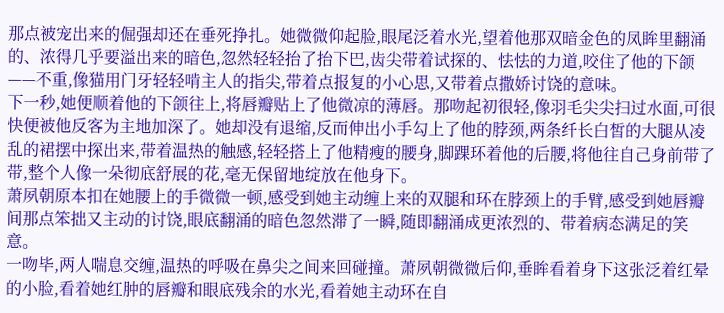那点被宠出来的倔强却还在垂死挣扎。她微微仰起脸,眼尾泛着水光,望着他那双暗金色的凤眸里翻涌的、浓得几乎要溢出来的暗色,忽然轻轻抬了抬下巴,齿尖带着试探的、怯怯的力道,咬住了他的下颌——不重,像猫用门牙轻轻啃主人的指尖,带着点报复的小心思,又带着点撒娇讨饶的意味。
下一秒,她便顺着他的下颌往上,将唇瓣贴上了他微凉的薄唇。那吻起初很轻,像羽毛尖尖扫过水面,可很快便被他反客为主地加深了。她却没有退缩,反而伸出小手勾上了他的脖颈,两条纤长白皙的大腿从凌乱的裙摆中探出来,带着温热的触感,轻轻搭上了他精瘦的腰身,脚踝环着他的后腰,将他往自己身前带了带,整个人像一朵彻底舒展的花,毫无保留地绽放在他身下。
萧夙朝原本扣在她腰上的手微微一顿,感受到她主动缠上来的双腿和环在脖颈上的手臂,感受到她唇瓣间那点笨拙又主动的讨饶,眼底翻涌的暗色忽然滞了一瞬,随即翻涌成更浓烈的、带着病态满足的笑意。
一吻毕,两人喘息交缠,温热的呼吸在鼻尖之间来回碰撞。萧夙朝微微后仰,垂眸看着身下这张泛着红晕的小脸,看着她红肿的唇瓣和眼底残余的水光,看着她主动环在自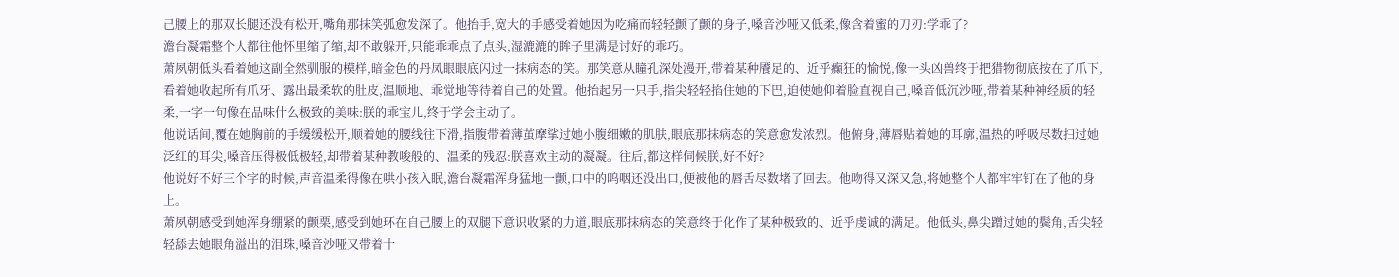己腰上的那双长腿还没有松开,嘴角那抹笑弧愈发深了。他抬手,宽大的手感受着她因为吃痛而轻轻颤了颤的身子,嗓音沙哑又低柔,像含着蜜的刀刃:学乖了?
澹台凝霜整个人都往他怀里缩了缩,却不敢躲开,只能乖乖点了点头,湿漉漉的眸子里满是讨好的乖巧。
萧夙朝低头看着她这副全然驯服的模样,暗金色的丹凤眼眼底闪过一抹病态的笑。那笑意从瞳孔深处漫开,带着某种餍足的、近乎癫狂的愉悦,像一头凶兽终于把猎物彻底按在了爪下,看着她收起所有爪牙、露出最柔软的肚皮,温顺地、乖觉地等待着自己的处置。他抬起另一只手,指尖轻轻掐住她的下巴,迫使她仰着脸直视自己,嗓音低沉沙哑,带着某种神经质的轻柔,一字一句像在品味什么极致的美味:朕的乖宝儿,终于学会主动了。
他说话间,覆在她胸前的手缓缓松开,顺着她的腰线往下滑,指腹带着薄茧摩挲过她小腹细嫩的肌肤,眼底那抹病态的笑意愈发浓烈。他俯身,薄唇贴着她的耳廓,温热的呼吸尽数扫过她泛红的耳尖,嗓音压得极低极轻,却带着某种教唆般的、温柔的残忍:朕喜欢主动的凝凝。往后,都这样伺候朕,好不好?
他说好不好三个字的时候,声音温柔得像在哄小孩入眠,澹台凝霜浑身猛地一颤,口中的呜咽还没出口,便被他的唇舌尽数堵了回去。他吻得又深又急,将她整个人都牢牢钉在了他的身上。
萧夙朝感受到她浑身绷紧的颤栗,感受到她环在自己腰上的双腿下意识收紧的力道,眼底那抹病态的笑意终于化作了某种极致的、近乎虔诚的满足。他低头,鼻尖蹭过她的鬓角,舌尖轻轻舔去她眼角溢出的泪珠,嗓音沙哑又带着十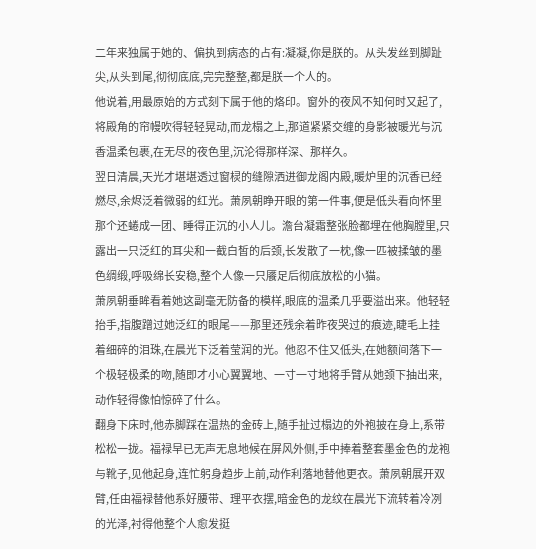二年来独属于她的、偏执到病态的占有:凝凝,你是朕的。从头发丝到脚趾尖,从头到尾,彻彻底底,完完整整,都是朕一个人的。
他说着,用最原始的方式刻下属于他的烙印。窗外的夜风不知何时又起了,将殿角的帘幔吹得轻轻晃动,而龙榻之上,那道紧紧交缠的身影被暖光与沉香温柔包裹,在无尽的夜色里,沉沦得那样深、那样久。
翌日清晨,天光才堪堪透过窗棂的缝隙洒进御龙阁内殿,暖炉里的沉香已经燃尽,余烬泛着微弱的红光。萧夙朝睁开眼的第一件事,便是低头看向怀里那个还蜷成一团、睡得正沉的小人儿。澹台凝霜整张脸都埋在他胸膛里,只露出一只泛红的耳尖和一截白皙的后颈,长发散了一枕,像一匹被揉皱的墨色绸缎,呼吸绵长安稳,整个人像一只餍足后彻底放松的小猫。
萧夙朝垂眸看着她这副毫无防备的模样,眼底的温柔几乎要溢出来。他轻轻抬手,指腹蹭过她泛红的眼尾——那里还残余着昨夜哭过的痕迹,睫毛上挂着细碎的泪珠,在晨光下泛着莹润的光。他忍不住又低头,在她额间落下一个极轻极柔的吻,随即才小心翼翼地、一寸一寸地将手臂从她颈下抽出来,动作轻得像怕惊碎了什么。
翻身下床时,他赤脚踩在温热的金砖上,随手扯过榻边的外袍披在身上,系带松松一拢。福禄早已无声无息地候在屏风外侧,手中捧着整套墨金色的龙袍与靴子,见他起身,连忙躬身趋步上前,动作利落地替他更衣。萧夙朝展开双臂,任由福禄替他系好腰带、理平衣摆,暗金色的龙纹在晨光下流转着冷冽的光泽,衬得他整个人愈发挺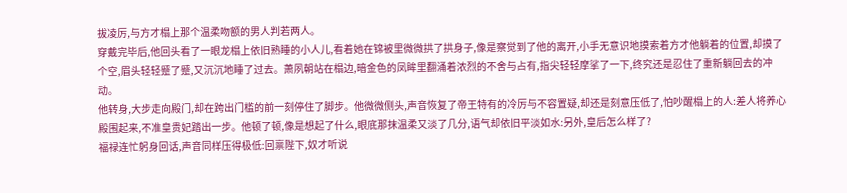拔凌厉,与方才榻上那个温柔吻额的男人判若两人。
穿戴完毕后,他回头看了一眼龙榻上依旧熟睡的小人儿,看着她在锦被里微微拱了拱身子,像是察觉到了他的离开,小手无意识地摸索着方才他躺着的位置,却摸了个空,眉头轻轻蹙了蹙,又沉沉地睡了过去。萧夙朝站在榻边,暗金色的凤眸里翻涌着浓烈的不舍与占有,指尖轻轻摩挲了一下,终究还是忍住了重新躺回去的冲动。
他转身,大步走向殿门,却在跨出门槛的前一刻停住了脚步。他微微侧头,声音恢复了帝王特有的冷厉与不容置疑,却还是刻意压低了,怕吵醒榻上的人:差人将养心殿围起来,不准皇贵妃踏出一步。他顿了顿,像是想起了什么,眼底那抹温柔又淡了几分,语气却依旧平淡如水:另外,皇后怎么样了?
福禄连忙躬身回话,声音同样压得极低:回禀陛下,奴才听说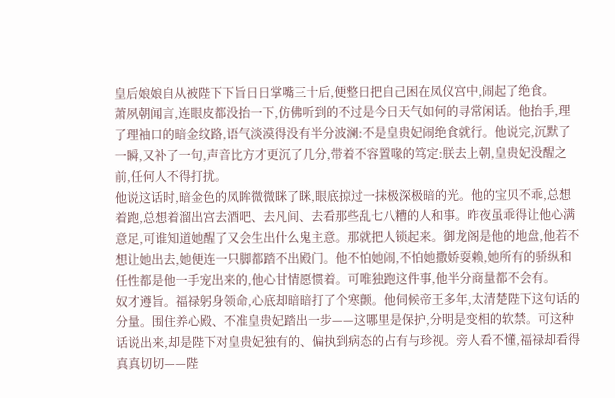皇后娘娘自从被陛下下旨日日掌嘴三十后,便整日把自己困在凤仪宫中,闹起了绝食。
萧夙朝闻言,连眼皮都没抬一下,仿佛听到的不过是今日天气如何的寻常闲话。他抬手,理了理袖口的暗金纹路,语气淡漠得没有半分波澜:不是皇贵妃闹绝食就行。他说完,沉默了一瞬,又补了一句,声音比方才更沉了几分,带着不容置喙的笃定:朕去上朝,皇贵妃没醒之前,任何人不得打扰。
他说这话时,暗金色的凤眸微微眯了眯,眼底掠过一抹极深极暗的光。他的宝贝不乖,总想着跑,总想着溜出宫去酒吧、去凡间、去看那些乱七八糟的人和事。昨夜虽乖得让他心满意足,可谁知道她醒了又会生出什么鬼主意。那就把人锁起来。御龙阁是他的地盘,他若不想让她出去,她便连一只脚都踏不出殿门。他不怕她闹,不怕她撒娇耍赖,她所有的骄纵和任性都是他一手宠出来的,他心甘情愿惯着。可唯独跑这件事,他半分商量都不会有。
奴才遵旨。福禄躬身领命,心底却暗暗打了个寒颤。他伺候帝王多年,太清楚陛下这句话的分量。围住养心殿、不准皇贵妃踏出一步——这哪里是保护,分明是变相的软禁。可这种话说出来,却是陛下对皇贵妃独有的、偏执到病态的占有与珍视。旁人看不懂,福禄却看得真真切切——陛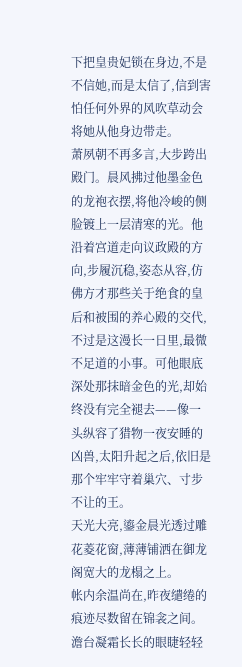下把皇贵妃锁在身边,不是不信她,而是太信了,信到害怕任何外界的风吹草动会将她从他身边带走。
萧夙朝不再多言,大步跨出殿门。晨风拂过他墨金色的龙袍衣摆,将他冷峻的侧脸镀上一层清寒的光。他沿着宫道走向议政殿的方向,步履沉稳,姿态从容,仿佛方才那些关于绝食的皇后和被围的养心殿的交代,不过是这漫长一日里,最微不足道的小事。可他眼底深处那抹暗金色的光,却始终没有完全褪去——像一头纵容了猎物一夜安睡的凶兽,太阳升起之后,依旧是那个牢牢守着巢穴、寸步不让的王。
天光大亮,鎏金晨光透过雕花菱花窗,薄薄铺洒在御龙阁宽大的龙榻之上。
帐内余温尚在,昨夜缱绻的痕迹尽数留在锦衾之间。澹台凝霜长长的眼睫轻轻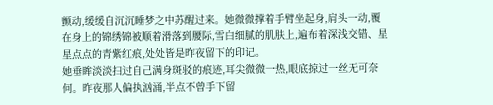颤动,缓缓自沉沉睡梦之中苏醒过来。她微微撑着手臂坐起身,肩头一动,覆在身上的锦绣锦被顺着滑落到腰际,雪白细腻的肌肤上,遍布着深浅交错、星星点点的青紫红痕,处处皆是昨夜留下的印记。
她垂眸淡淡扫过自己满身斑驳的痕迹,耳尖微微一热,眼底掠过一丝无可奈何。昨夜那人偏执汹涌,半点不曾手下留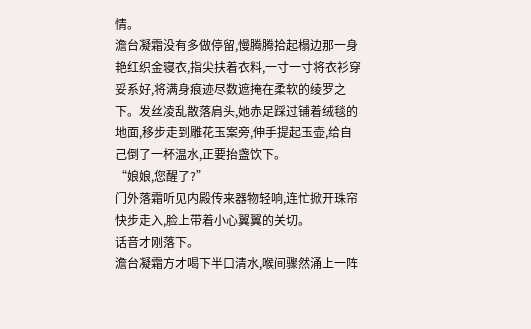情。
澹台凝霜没有多做停留,慢腾腾拾起榻边那一身艳红织金寝衣,指尖扶着衣料,一寸一寸将衣衫穿妥系好,将满身痕迹尽数遮掩在柔软的绫罗之下。发丝凌乱散落肩头,她赤足踩过铺着绒毯的地面,移步走到雕花玉案旁,伸手提起玉壶,给自己倒了一杯温水,正要抬盏饮下。
“娘娘,您醒了?”
门外落霜听见内殿传来器物轻响,连忙掀开珠帘快步走入,脸上带着小心翼翼的关切。
话音才刚落下。
澹台凝霜方才喝下半口清水,喉间骤然涌上一阵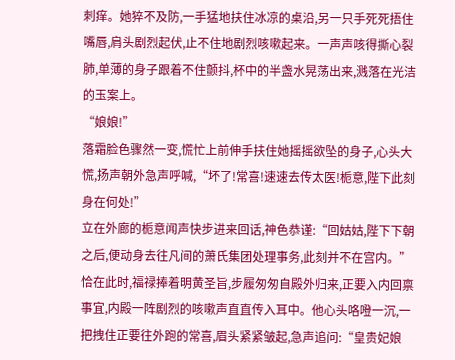刺痒。她猝不及防,一手猛地扶住冰凉的桌沿,另一只手死死捂住嘴唇,肩头剧烈起伏,止不住地剧烈咳嗽起来。一声声咳得撕心裂肺,单薄的身子跟着不住颤抖,杯中的半盏水晃荡出来,溅落在光洁的玉案上。
“娘娘!”
落霜脸色骤然一变,慌忙上前伸手扶住她摇摇欲坠的身子,心头大慌,扬声朝外急声呼喊,“坏了!常喜!速速去传太医!栀意,陛下此刻身在何处!”
立在外廊的栀意闻声快步进来回话,神色恭谨:“回姑姑,陛下下朝之后,便动身去往凡间的萧氏集团处理事务,此刻并不在宫内。”
恰在此时,福禄捧着明黄圣旨,步履匆匆自殿外归来,正要入内回禀事宜,内殿一阵剧烈的咳嗽声直直传入耳中。他心头咯噔一沉,一把拽住正要往外跑的常喜,眉头紧紧皱起,急声追问:“皇贵妃娘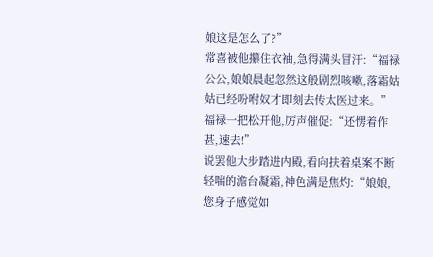娘这是怎么了?”
常喜被他攥住衣袖,急得满头冒汗:“福禄公公,娘娘晨起忽然这般剧烈咳嗽,落霜姑姑已经吩咐奴才即刻去传太医过来。”
福禄一把松开他,厉声催促:“还愣着作甚,速去!”
说罢他大步踏进内殿,看向扶着桌案不断轻喘的澹台凝霜,神色满是焦灼:“娘娘,您身子感觉如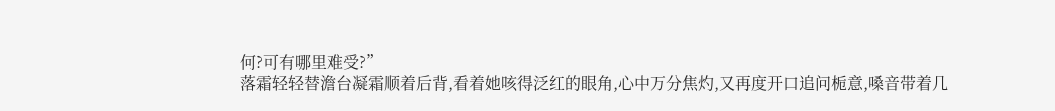何?可有哪里难受?”
落霜轻轻替澹台凝霜顺着后背,看着她咳得泛红的眼角,心中万分焦灼,又再度开口追问栀意,嗓音带着几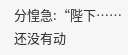分惶急:“陛下……还没有动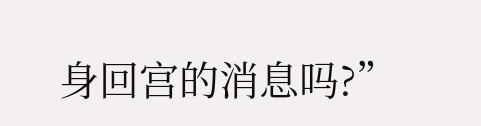身回宫的消息吗?”